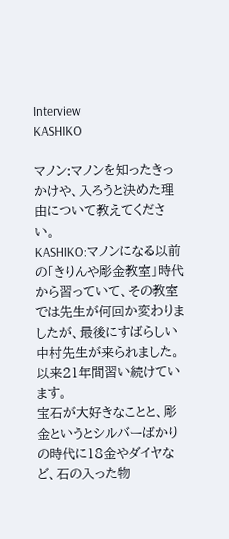Interview
KASHIKO

マノン:マノンを知ったきっかけや、入ろうと決めた理由について教えてください。
KASHIKO:マノンになる以前の「きりんや彫金教室」時代から習っていて、その教室では先生が何回か変わりましたが、最後にすばらしい中村先生が来られました。以来21年間習い続けています。
宝石が大好きなことと、彫金というとシルバーばかりの時代に18金やダイヤなど、石の入った物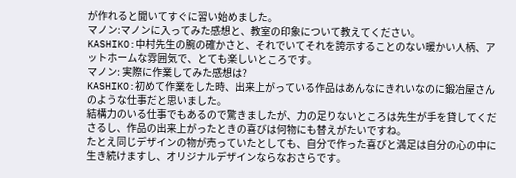が作れると聞いてすぐに習い始めました。
マノン:マノンに入ってみた感想と、教室の印象について教えてください。
KASHIKO:中村先生の腕の確かさと、それでいてそれを誇示することのない暖かい人柄、アットホームな雰囲気で、とても楽しいところです。
マノン: 実際に作業してみた感想は?
KASHIKO:初めて作業をした時、出来上がっている作品はあんなにきれいなのに鍛冶屋さんのような仕事だと思いました。
結構力のいる仕事でもあるので驚きましたが、力の足りないところは先生が手を貸してくださるし、作品の出来上がったときの喜びは何物にも替えがたいですね。
たとえ同じデザインの物が売っていたとしても、自分で作った喜びと満足は自分の心の中に生き続けますし、オリジナルデザインならなおさらです。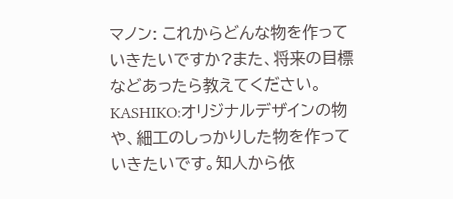マノン: これからどんな物を作っていきたいですか?また、将来の目標などあったら教えてください。
KASHIKO:オリジナルデザインの物や、細工のしっかりした物を作っていきたいです。知人から依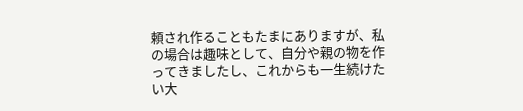頼され作ることもたまにありますが、私の場合は趣味として、自分や親の物を作ってきましたし、これからも一生続けたい大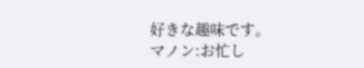好きな趣味です。
マノン:お忙し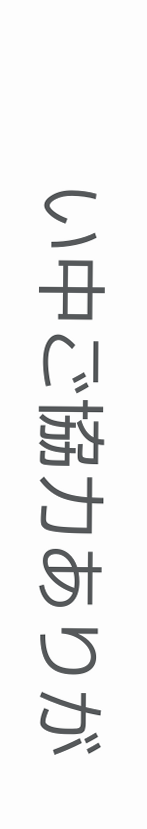い中ご協力ありが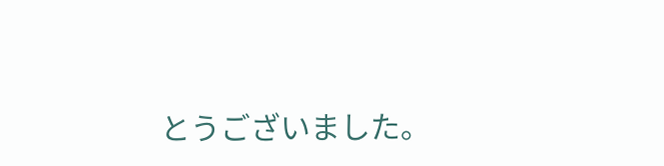とうございました。